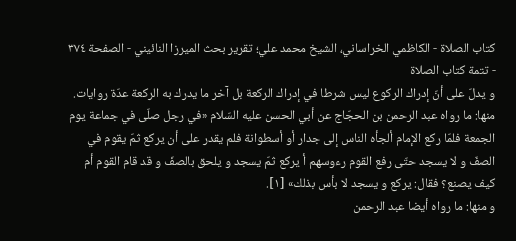کتاب الصلاة - الكاظمي الخراساني، الشيخ محمد علي؛ تقرير بحث الميرزا النائيني - الصفحة ٣٧٤ - تتمة كتاب الصلاة
و يدلّ على أنّ إدراك الركوع ليس شرطا في إدراك الركعة بل آخر ما يدرك به الركعة عدّة روايات.
منها: ما رواه عبد الرحمن بن الحجّاج عن أبي الحسن عليه السّلام «في رجل صلّى في جماعة يوم الجمعة فلمّا ركع الإمام ألجأه الناس إلى جدار أو أسطوانة فلم يقدر على أن يركع ثمّ يقوم في الصفّ و لا يسجد حتّى رفع القوم رءوسهم أ يركع ثمّ يسجد و يلحق بالصفّ و قد قام القوم أم كيف يصنع؟ فقال: يركع و يسجد لا بأس بذلك» [١].
و منها: ما رواه أيضا عبد الرحمن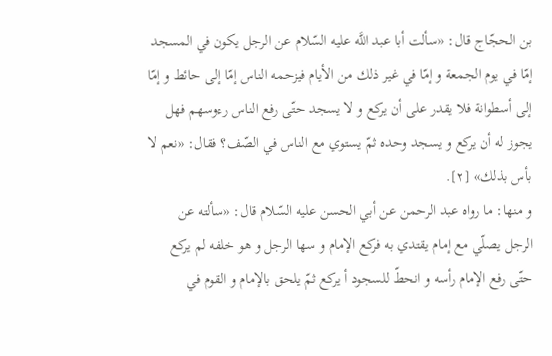بن الحجّاج قال: «سألت أبا عبد اللَّه عليه السّلام عن الرجل يكون في المسجد إمّا في يوم الجمعة و إمّا في غير ذلك من الأيام فيزحمه الناس إمّا إلى حائط و إمّا إلى أسطوانة فلا يقدر على أن يركع و لا يسجد حتّى رفع الناس رءوسهم فهل يجوز له أن يركع و يسجد وحده ثمّ يستوي مع الناس في الصّف؟ فقال: «نعم لا بأس بذلك» [٢].
و منها: ما رواه عبد الرحمن عن أبي الحسن عليه السّلام قال: «سألته عن الرجل يصلّي مع إمام يقتدي به فركع الإمام و سها الرجل و هو خلفه لم يركع حتّى رفع الإمام رأسه و انحطّ للسجود أ يركع ثمّ يلحق بالإمام و القوم في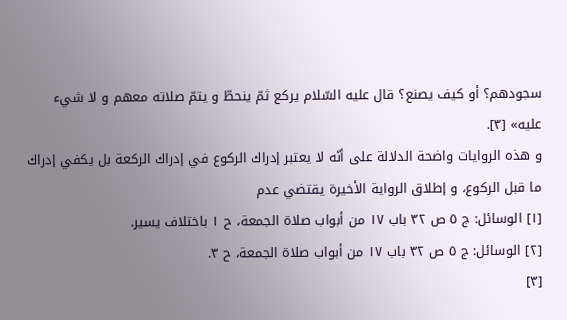سجودهم؟ أو كيف يصنع؟ قال عليه السّلام يركع ثمّ ينحطّ و يتمّ صلاته معهم و لا شيء عليه» [٣].
و هذه الروايات واضحة الدلالة على أنّه لا يعتبر إدراك الركوع في إدراك الركعة بل يكفي إدراك ما قبل الركوع، و إطلاق الرواية الأخيرة يقتضي عدم
[١] الوسائل: ج ٥ ص ٣٢ باب ١٧ من أبواب صلاة الجمعة، ح ١ باختلاف يسير.
[٢] الوسائل: ج ٥ ص ٣٢ باب ١٧ من أبواب صلاة الجمعة، ح ٣.
[٣]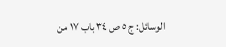الوسائل: ج ٥ ص ٣٤ باب ١٧ من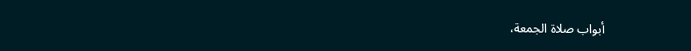أبواب صلاة الجمعة،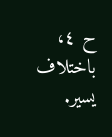ح ٤، باختلاف يسير.